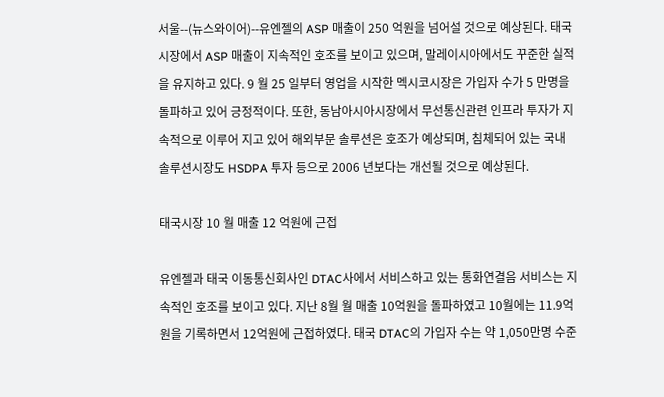서울--(뉴스와이어)--유엔젤의 ASP 매출이 250 억원을 넘어설 것으로 예상된다. 태국시장에서 ASP 매출이 지속적인 호조를 보이고 있으며, 말레이시아에서도 꾸준한 실적을 유지하고 있다. 9 월 25 일부터 영업을 시작한 멕시코시장은 가입자 수가 5 만명을 돌파하고 있어 긍정적이다. 또한, 동남아시아시장에서 무선통신관련 인프라 투자가 지속적으로 이루어 지고 있어 해외부문 솔루션은 호조가 예상되며, 침체되어 있는 국내 솔루션시장도 HSDPA 투자 등으로 2006 년보다는 개선될 것으로 예상된다.

태국시장 10 월 매출 12 억원에 근접

유엔젤과 태국 이동통신회사인 DTAC사에서 서비스하고 있는 통화연결음 서비스는 지속적인 호조를 보이고 있다. 지난 8월 월 매출 10억원을 돌파하였고 10월에는 11.9억원을 기록하면서 12억원에 근접하였다. 태국 DTAC의 가입자 수는 약 1,050만명 수준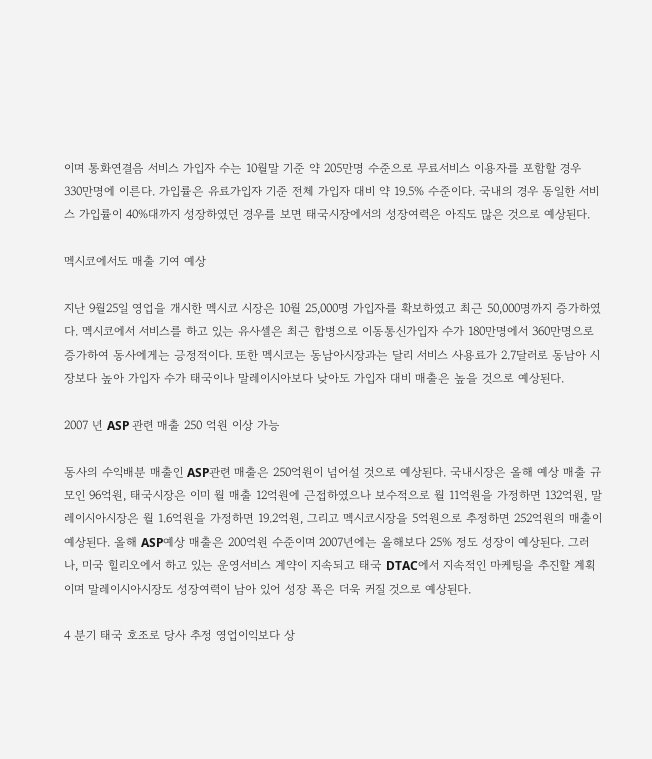이며 통화연결음 서비스 가입자 수는 10월말 기준 약 205만명 수준으로 무료서비스 이용자를 포함할 경우 330만명에 이른다. 가입률은 유료가입자 기준 전체 가입자 대비 약 19.5% 수준이다. 국내의 경우 동일한 서비스 가입률이 40%대까지 성장하였던 경우를 보면 태국시장에서의 성장여력은 아직도 많은 것으로 예상된다.

멕시코에서도 매출 기여 예상

지난 9월25일 영업을 개시한 멕시코 시장은 10월 25,000명 가입자를 확보하였고 최근 50,000명까지 증가하였다. 멕시코에서 서비스를 하고 있는 유사셀은 최근 합병으로 이동통신가입자 수가 180만명에서 360만명으로 증가하여 동사에게는 긍정적이다. 또한 멕시코는 동남아시장과는 달리 서비스 사용료가 2.7달러로 동남아 시장보다 높아 가입자 수가 태국이나 말레이시아보다 낮아도 가입자 대비 매출은 높을 것으로 예상된다.

2007 년 ASP 관련 매출 250 억원 이상 가능

동사의 수익배분 매출인 ASP관련 매출은 250억원이 넘어설 것으로 예상된다. 국내시장은 올해 예상 매출 규모인 96억원, 태국시장은 이미 월 매출 12억원에 근접하였으나 보수적으로 월 11억원을 가정하면 132억원, 말레이시아시장은 월 1.6억원을 가정하면 19.2억원, 그리고 멕시코시장을 5억원으로 추정하면 252억원의 매출이 예상된다. 올해 ASP예상 매출은 200억원 수준이며 2007년에는 올해보다 25% 정도 성장이 예상된다. 그러나, 미국 힐리오에서 하고 있는 운영서비스 계약이 지속되고 태국 DTAC에서 지속적인 마케팅을 추진할 계획이며 말레이시아시장도 성장여력이 남아 있어 성장 폭은 더욱 커질 것으로 예상된다.

4 분기 태국 호조로 당사 추정 영업이익보다 상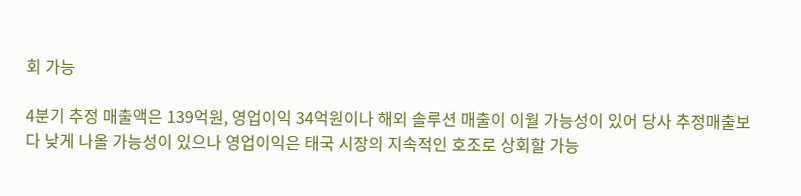회 가능

4분기 추정 매출액은 139억원, 영업이익 34억원이나 해외 솔루션 매출이 이월 가능성이 있어 당사 추정매출보다 낮게 나올 가능성이 있으나 영업이익은 태국 시장의 지속적인 호조로 상회할 가능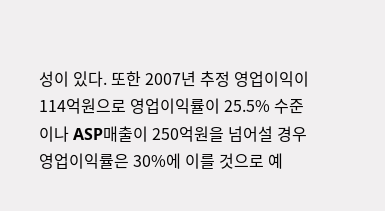성이 있다. 또한 2007년 추정 영업이익이 114억원으로 영업이익률이 25.5% 수준이나 ASP매출이 250억원을 넘어설 경우 영업이익률은 30%에 이를 것으로 예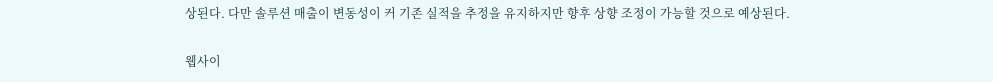상된다. 다만 솔루션 매출이 변동성이 커 기존 실적을 추정을 유지하지만 향후 상향 조정이 가능할 것으로 예상된다.

웹사이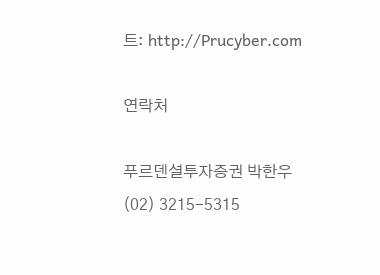트: http://Prucyber.com

연락처

푸르덴셜투자증권 박한우 (02) 3215-5315